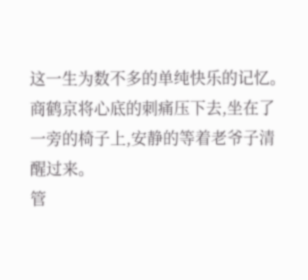这一生为数不多的单纯快乐的记忆。
商鹤京将心底的刺痛压下去,坐在了一旁的椅子上,安静的等着老爷子清醒过来。
管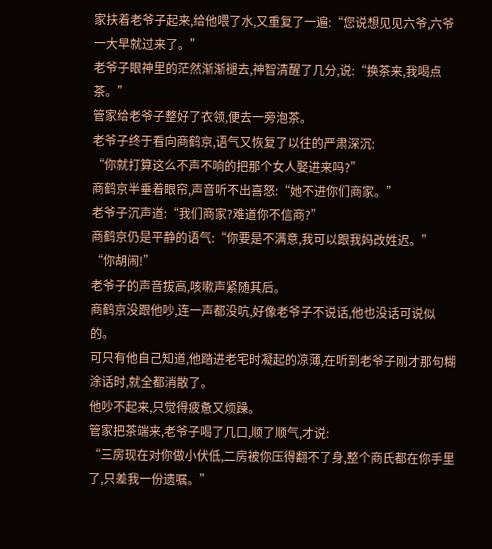家扶着老爷子起来,给他喂了水,又重复了一遍:“您说想见见六爷,六爷一大早就过来了。”
老爷子眼神里的茫然渐渐褪去,神智清醒了几分,说:“换茶来,我喝点茶。”
管家给老爷子整好了衣领,便去一旁泡茶。
老爷子终于看向商鹤京,语气又恢复了以往的严肃深沉:
“你就打算这么不声不响的把那个女人娶进来吗?”
商鹤京半垂着眼帘,声音听不出喜怒:“她不进你们商家。”
老爷子沉声道:“我们商家?难道你不信商?”
商鹤京仍是平静的语气:“你要是不满意,我可以跟我妈改姓迟。”
“你胡闹!”
老爷子的声音拔高,咳嗽声紧随其后。
商鹤京没跟他吵,连一声都没吭,好像老爷子不说话,他也没话可说似的。
可只有他自己知道,他踏进老宅时凝起的凉薄,在听到老爷子刚才那句糊涂话时,就全都消散了。
他吵不起来,只觉得疲惫又烦躁。
管家把茶端来,老爷子喝了几口,顺了顺气,才说:
“三房现在对你做小伏低,二房被你压得翻不了身,整个商氏都在你手里了,只差我一份遗嘱。”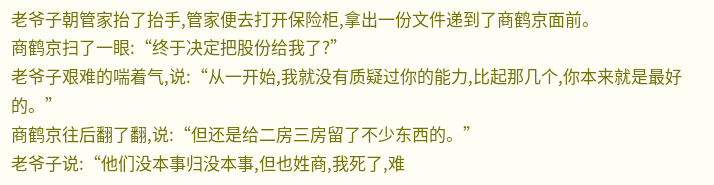老爷子朝管家抬了抬手,管家便去打开保险柜,拿出一份文件递到了商鹤京面前。
商鹤京扫了一眼:“终于决定把股份给我了?”
老爷子艰难的喘着气,说:“从一开始,我就没有质疑过你的能力,比起那几个,你本来就是最好的。”
商鹤京往后翻了翻,说:“但还是给二房三房留了不少东西的。”
老爷子说:“他们没本事归没本事,但也姓商,我死了,难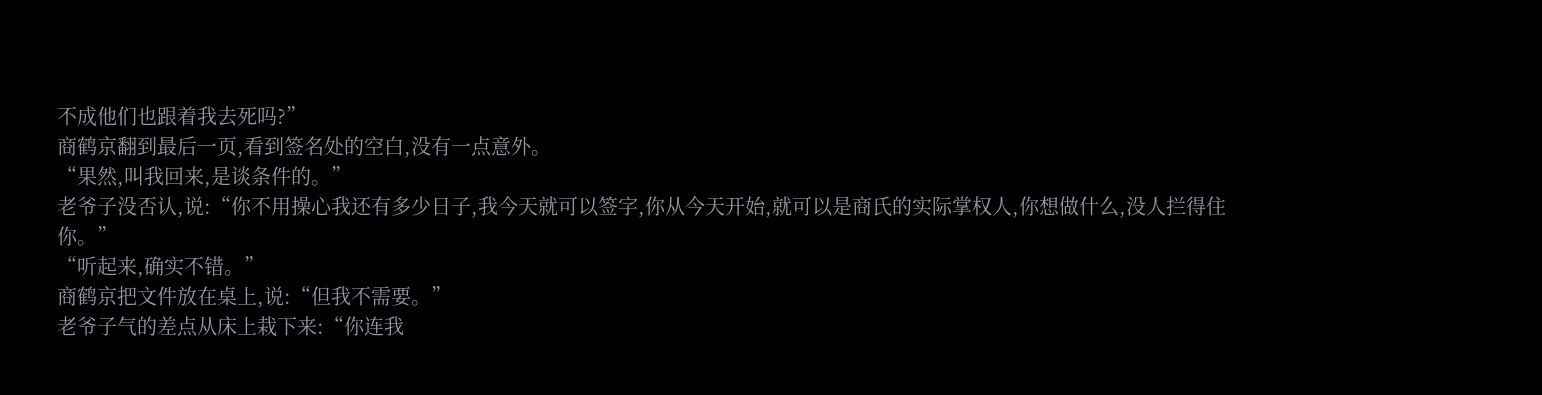不成他们也跟着我去死吗?”
商鹤京翻到最后一页,看到签名处的空白,没有一点意外。
“果然,叫我回来,是谈条件的。”
老爷子没否认,说:“你不用操心我还有多少日子,我今天就可以签字,你从今天开始,就可以是商氏的实际掌权人,你想做什么,没人拦得住你。”
“听起来,确实不错。”
商鹤京把文件放在桌上,说:“但我不需要。”
老爷子气的差点从床上栽下来:“你连我